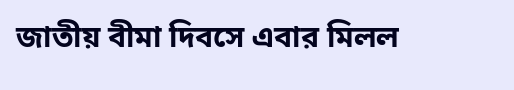জাতীয় বীমা দিবসে এবার মিলল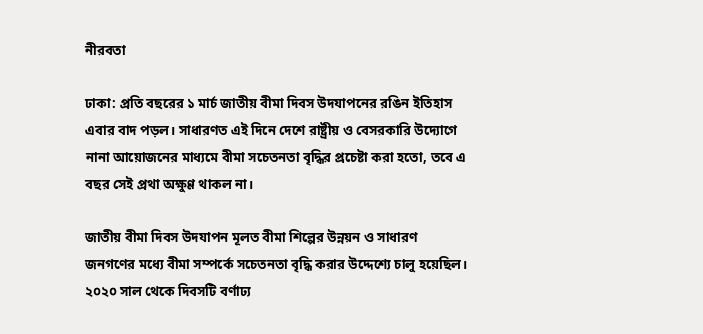নীরবতা

ঢাকা: প্রতি বছরের ১ মার্চ জাতীয় বীমা দিবস উদযাপনের রঙিন ইতিহাস এবার বাদ পড়ল। সাধারণত এই দিনে দেশে রাষ্ট্রীয় ও বেসরকারি উদ্যোগে নানা আয়োজনের মাধ্যমে বীমা সচেতনতা বৃদ্ধির প্রচেষ্টা করা হতো, তবে এ বছর সেই প্রথা অক্ষুণ্ণ থাকল না।

জাতীয় বীমা দিবস উদযাপন মূলত বীমা শিল্পের উন্নয়ন ও সাধারণ জনগণের মধ্যে বীমা সম্পর্কে সচেতনতা বৃদ্ধি করার উদ্দেশ্যে চালু হয়েছিল। ২০২০ সাল থেকে দিবসটি বর্ণাঢ্য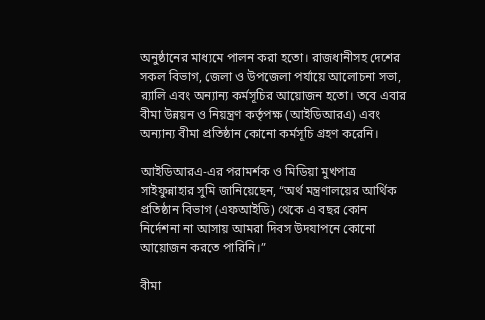অনুষ্ঠানের মাধ্যমে পালন করা হতো। রাজধানীসহ দেশের সকল বিভাগ, জেলা ও উপজেলা পর্যায়ে আলোচনা সভা, র‍্যালি এবং অন্যান্য কর্মসূচির আয়োজন হতো। তবে এবার বীমা উন্নয়ন ও নিয়ন্ত্রণ কর্তৃপক্ষ (আইডিআরএ) এবং অন্যান্য বীমা প্রতিষ্ঠান কোনো কর্মসূচি গ্রহণ করেনি।

আইডিআরএ-এর পরামর্শক ও মিডিয়া মুখপাত্র সাইফুন্নাহার সুমি জানিয়েছেন, “অর্থ মন্ত্রণালয়ের আর্থিক প্রতিষ্ঠান বিভাগ (এফআইডি) থেকে এ বছর কোন নির্দেশনা না আসায় আমরা দিবস উদযাপনে কোনো আয়োজন করতে পারিনি।”

বীমা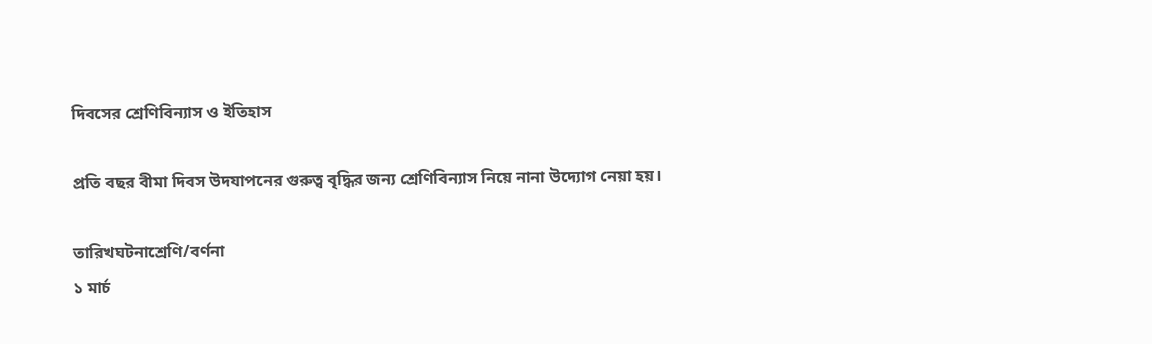দিবসের শ্রেণিবিন্যাস ও ইতিহাস

প্রতি বছর বীমা দিবস উদযাপনের গুরুত্ব বৃদ্ধির জন্য শ্রেণিবিন্যাস নিয়ে নানা উদ্যোগ নেয়া হয়।

তারিখঘটনাশ্রেণি/বর্ণনা
১ মার্চ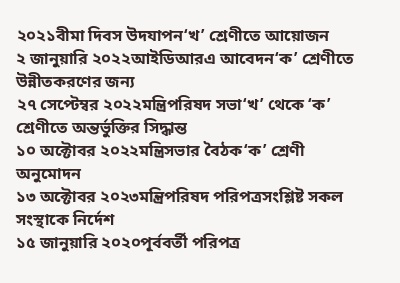২০২১বীমা দিবস উদযাপন‘খ’ শ্রেণীতে আয়োজন
২ জানুয়ারি ২০২২আইডিআরএ আবেদন‘ক’ শ্রেণীতে উন্নীতকরণের জন্য
২৭ সেপ্টেম্বর ২০২২মন্ত্রিপরিষদ সভা‘খ’ থেকে ‘ক’ শ্রেণীতে অন্তর্ভুক্তির সিদ্ধান্ত
১০ অক্টোবর ২০২২মন্ত্রিসভার বৈঠক‘ক’ শ্রেণী অনুমোদন
১৩ অক্টোবর ২০২৩মন্ত্রিপরিষদ পরিপত্রসংশ্লিষ্ট সকল সংস্থাকে নির্দেশ
১৫ জানুয়ারি ২০২০পূর্ববর্তী পরিপত্র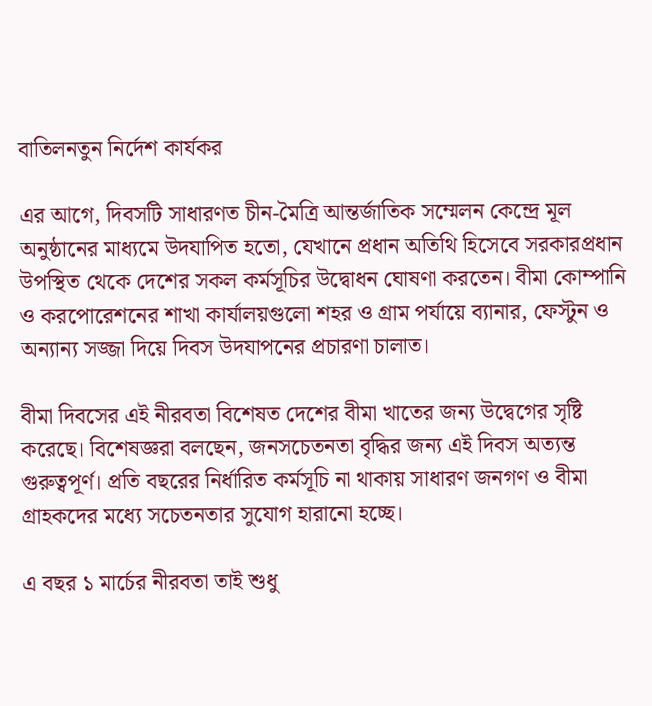বাতিলনতুন নির্দেশ কার্যকর

এর আগে, দিবসটি সাধারণত চীন-মৈত্রি আন্তর্জাতিক সম্মেলন কেন্দ্রে মূল অনুষ্ঠানের মাধ্যমে উদযাপিত হতো, যেখানে প্রধান অতিথি হিসেবে সরকারপ্রধান উপস্থিত থেকে দেশের সকল কর্মসূচির উদ্বোধন ঘোষণা করতেন। বীমা কোম্পানি ও করপোরেশনের শাখা কার্যালয়গুলো শহর ও গ্রাম পর্যায়ে ব্যানার, ফেস্টুন ও অন্যান্য সজ্জা দিয়ে দিবস উদযাপনের প্রচারণা চালাত।

বীমা দিবসের এই নীরবতা বিশেষত দেশের বীমা খাতের জন্য উদ্বেগের সৃষ্টি করেছে। বিশেষজ্ঞরা বলছেন, জনসচেতনতা বৃদ্ধির জন্য এই দিবস অত্যন্ত গুরুত্বপূর্ণ। প্রতি বছরের নির্ধারিত কর্মসূচি না থাকায় সাধারণ জনগণ ও বীমা গ্রাহকদের মধ্যে সচেতনতার সুযোগ হারানো হচ্ছে।

এ বছর ১ মার্চের নীরবতা তাই শুধু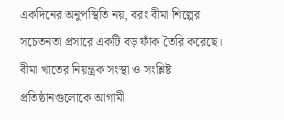একদিনের অনুপস্থিতি নয়, বরং বীমা শিল্পের সচেতনতা প্রসারে একটি বড় ফাঁক তৈরি করেছে। বীমা খাতের নিয়ন্ত্রক সংস্থা ও সংশ্লিষ্ট প্রতিষ্ঠানগুলোকে আগামী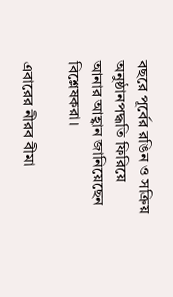বছরে পূর্বের রঙিন ও সক্রিয় অনুষ্ঠানপদ্ধতি ফিরিয়ে আনার আহ্বান জানিয়েছেন বিশ্লেষকরা।

এবারের নীরব বীমা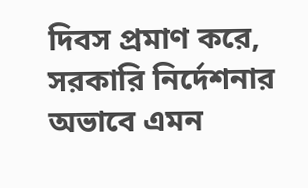দিবস প্রমাণ করে, সরকারি নির্দেশনার অভাবে এমন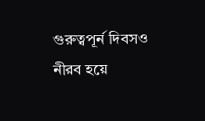গুরুত্বপূর্ন দিবসও নীরব হয়ে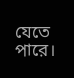যেতে পারে।